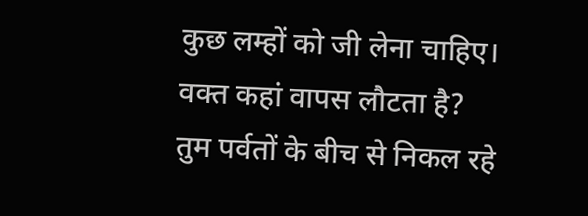कुछ लम्हों को जी लेना चाहिए।
वक्त कहां वापस लौटता है?
तुम पर्वतों के बीच से निकल रहे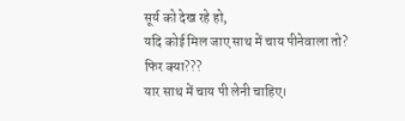सूर्य को देख रहे हो,
यदि कोई मिल जाए साथ में चाय पीनेवाला तो?
फिर क्या???
यार साथ में चाय पी लेनी चाहिए।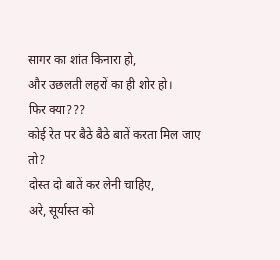सागर का शांत किनारा हो,
और उछलती लहरों का ही शोर हो।
फिर क्या???
कोई रेत पर बैठे बैठे बातें करता मिल जाए तो?
दोस्त दो बातें कर लेनी चाहिए,
अरे, सूर्यास्त को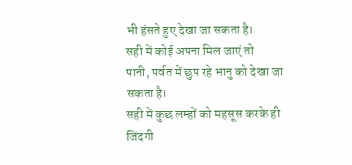भी हंसते हुए देखा जा सकता है।
सही में कोई अपना मिल जाएं तो
पानी, पर्वत में छुप रहे भानु को देखा जा सकता है।
सही में कुछ लम्हों को महसूस करके ही जिंदगी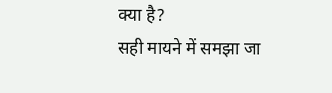क्या है?
सही मायने में समझा जा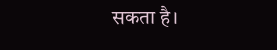सकता है।